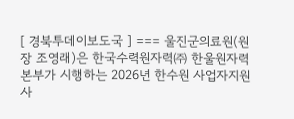[ 경북투데이보도국 ] === 울진군의료원(원장 조영래)은 한국수력원자력㈜ 한울원자력본부가 시행하는 2026년 한수원 사업자지원사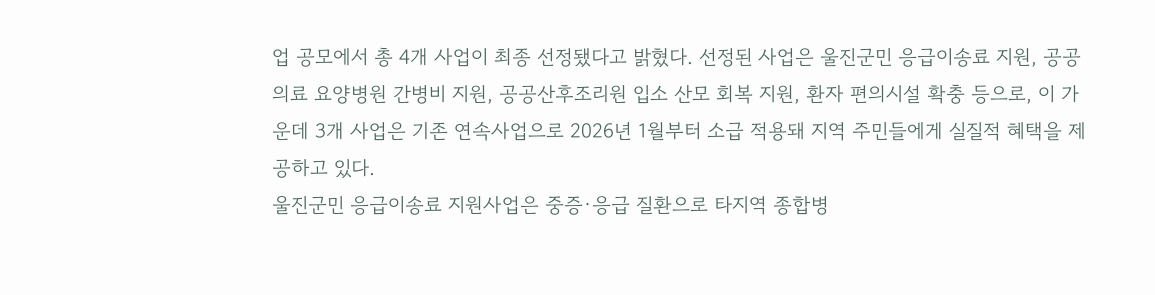업 공모에서 총 4개 사업이 최종 선정됐다고 밝혔다. 선정된 사업은 울진군민 응급이송료 지원, 공공의료 요양병원 간병비 지원, 공공산후조리원 입소 산모 회복 지원, 환자 편의시설 확충 등으로, 이 가운데 3개 사업은 기존 연속사업으로 2026년 1월부터 소급 적용돼 지역 주민들에게 실질적 혜택을 제공하고 있다.
울진군민 응급이송료 지원사업은 중증·응급 질환으로 타지역 종합병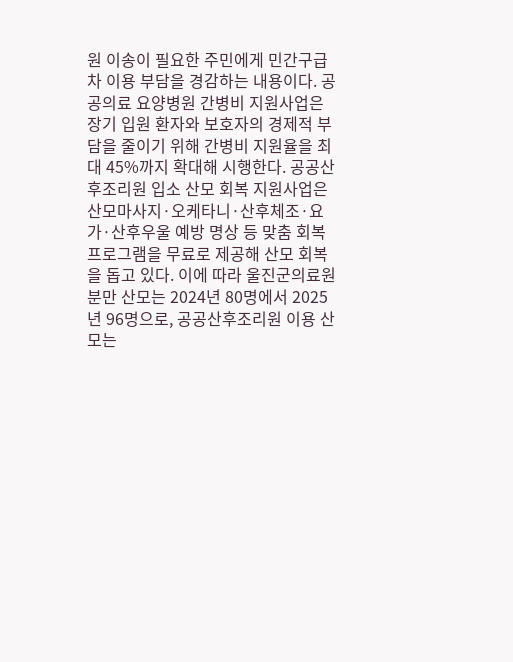원 이송이 필요한 주민에게 민간구급차 이용 부담을 경감하는 내용이다. 공공의료 요양병원 간병비 지원사업은 장기 입원 환자와 보호자의 경제적 부담을 줄이기 위해 간병비 지원율을 최대 45%까지 확대해 시행한다. 공공산후조리원 입소 산모 회복 지원사업은 산모마사지·오케타니·산후체조·요가·산후우울 예방 명상 등 맞춤 회복 프로그램을 무료로 제공해 산모 회복을 돕고 있다. 이에 따라 울진군의료원 분만 산모는 2024년 80명에서 2025년 96명으로, 공공산후조리원 이용 산모는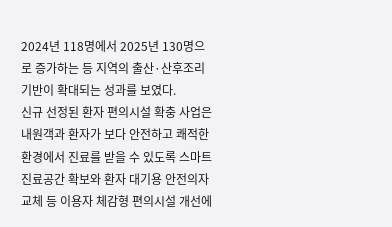2024년 118명에서 2025년 130명으로 증가하는 등 지역의 출산·산후조리 기반이 확대되는 성과를 보였다.
신규 선정된 환자 편의시설 확충 사업은 내원객과 환자가 보다 안전하고 쾌적한 환경에서 진료를 받을 수 있도록 스마트 진료공간 확보와 환자 대기용 안전의자 교체 등 이용자 체감형 편의시설 개선에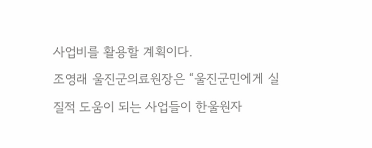사업비를 활용할 계획이다.
조영래 울진군의료원장은 “울진군민에게 실질적 도움이 되는 사업들이 한울원자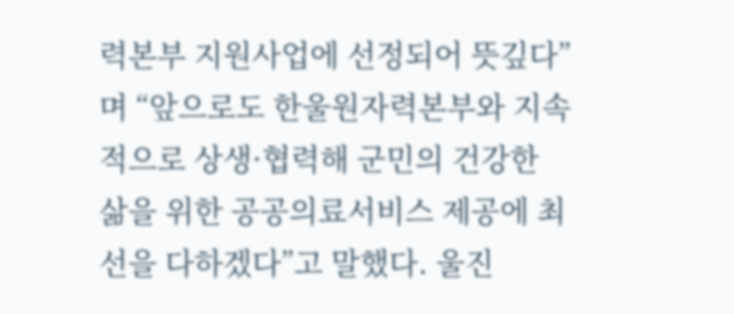력본부 지원사업에 선정되어 뜻깊다”며 “앞으로도 한울원자력본부와 지속적으로 상생·협력해 군민의 건강한 삶을 위한 공공의료서비스 제공에 최선을 다하겠다”고 말했다. 울진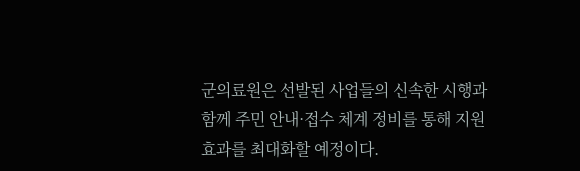군의료원은 선발된 사업들의 신속한 시행과 함께 주민 안내·접수 체계 정비를 통해 지원 효과를 최대화할 예정이다.